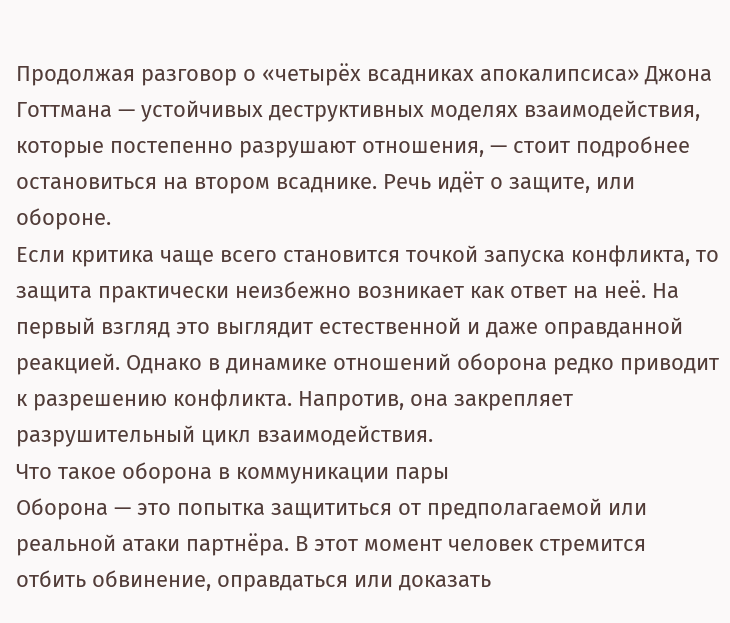Продолжая разговор о «четырёх всадниках апокалипсиса» Джона Готтмана — устойчивых деструктивных моделях взаимодействия, которые постепенно разрушают отношения, — стоит подробнее остановиться на втором всаднике. Речь идёт о защите, или обороне.
Если критика чаще всего становится точкой запуска конфликта, то защита практически неизбежно возникает как ответ на неё. На первый взгляд это выглядит естественной и даже оправданной реакцией. Однако в динамике отношений оборона редко приводит к разрешению конфликта. Напротив, она закрепляет разрушительный цикл взаимодействия.
Что такое оборона в коммуникации пары
Оборона — это попытка защититься от предполагаемой или реальной атаки партнёра. В этот момент человек стремится отбить обвинение, оправдаться или доказать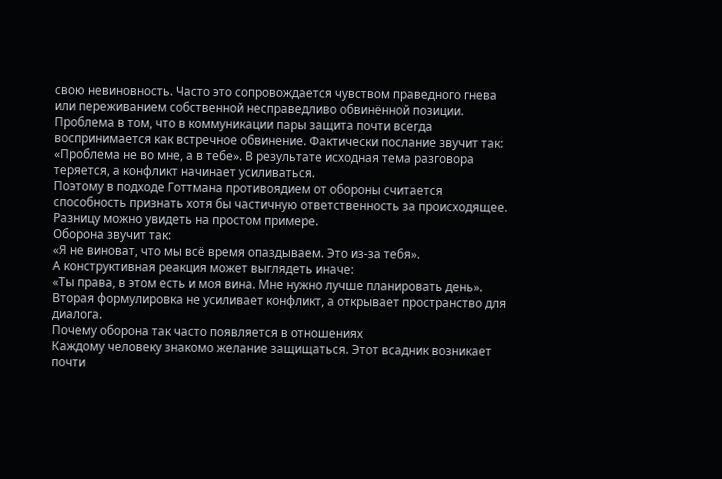свою невиновность. Часто это сопровождается чувством праведного гнева или переживанием собственной несправедливо обвинённой позиции.
Проблема в том, что в коммуникации пары защита почти всегда воспринимается как встречное обвинение. Фактически послание звучит так: «Проблема не во мне, а в тебе». В результате исходная тема разговора теряется, а конфликт начинает усиливаться.
Поэтому в подходе Готтмана противоядием от обороны считается способность признать хотя бы частичную ответственность за происходящее.
Разницу можно увидеть на простом примере.
Оборона звучит так:
«Я не виноват, что мы всё время опаздываем. Это из-за тебя».
А конструктивная реакция может выглядеть иначе:
«Ты права, в этом есть и моя вина. Мне нужно лучше планировать день».
Вторая формулировка не усиливает конфликт, а открывает пространство для диалога.
Почему оборона так часто появляется в отношениях
Каждому человеку знакомо желание защищаться. Этот всадник возникает почти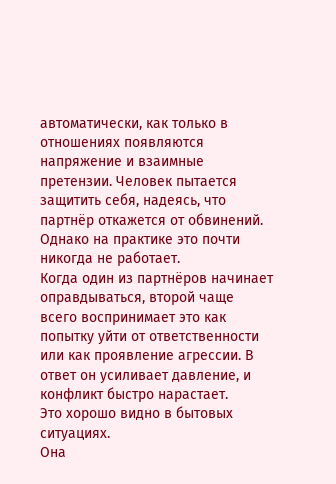автоматически, как только в отношениях появляются напряжение и взаимные претензии. Человек пытается защитить себя, надеясь, что партнёр откажется от обвинений. Однако на практике это почти никогда не работает.
Когда один из партнёров начинает оправдываться, второй чаще всего воспринимает это как попытку уйти от ответственности или как проявление агрессии. В ответ он усиливает давление, и конфликт быстро нарастает.
Это хорошо видно в бытовых ситуациях.
Она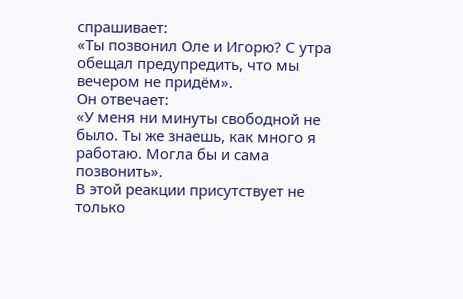спрашивает:
«Ты позвонил Оле и Игорю? С утра обещал предупредить, что мы вечером не придём».
Он отвечает:
«У меня ни минуты свободной не было. Ты же знаешь, как много я работаю. Могла бы и сама позвонить».
В этой реакции присутствует не только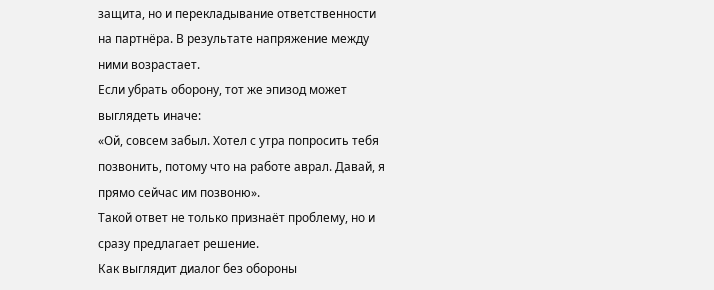защита, но и перекладывание ответственности на партнёра. В результате напряжение между ними возрастает.
Если убрать оборону, тот же эпизод может выглядеть иначе:
«Ой, совсем забыл. Хотел с утра попросить тебя позвонить, потому что на работе аврал. Давай, я прямо сейчас им позвоню».
Такой ответ не только признаёт проблему, но и сразу предлагает решение.
Как выглядит диалог без обороны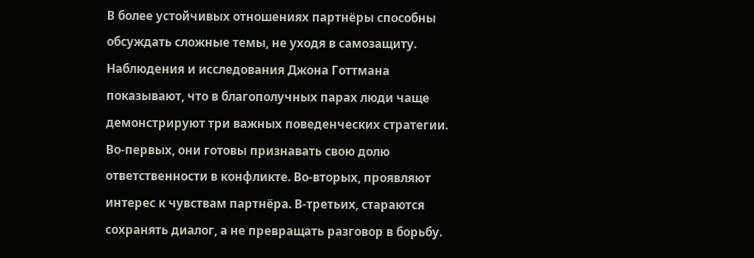В более устойчивых отношениях партнёры способны обсуждать сложные темы, не уходя в самозащиту. Наблюдения и исследования Джона Готтмана показывают, что в благополучных парах люди чаще демонстрируют три важных поведенческих стратегии.
Во-первых, они готовы признавать свою долю ответственности в конфликте. Во-вторых, проявляют интерес к чувствам партнёра. В-третьих, стараются сохранять диалог, а не превращать разговор в борьбу.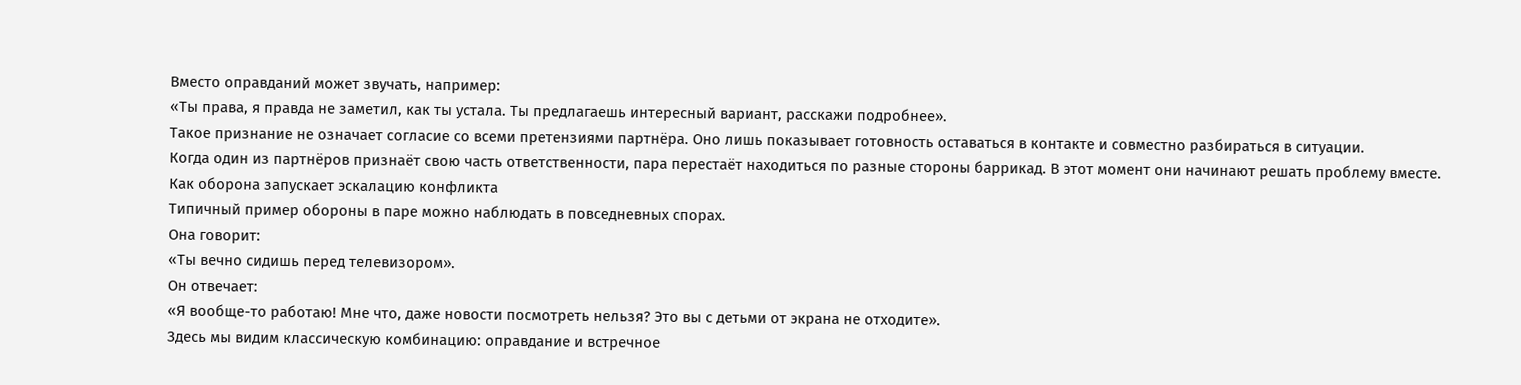Вместо оправданий может звучать, например:
«Ты права, я правда не заметил, как ты устала. Ты предлагаешь интересный вариант, расскажи подробнее».
Такое признание не означает согласие со всеми претензиями партнёра. Оно лишь показывает готовность оставаться в контакте и совместно разбираться в ситуации.
Когда один из партнёров признаёт свою часть ответственности, пара перестаёт находиться по разные стороны баррикад. В этот момент они начинают решать проблему вместе.
Как оборона запускает эскалацию конфликта
Типичный пример обороны в паре можно наблюдать в повседневных спорах.
Она говорит:
«Ты вечно сидишь перед телевизором».
Он отвечает:
«Я вообще-то работаю! Мне что, даже новости посмотреть нельзя? Это вы с детьми от экрана не отходите».
Здесь мы видим классическую комбинацию: оправдание и встречное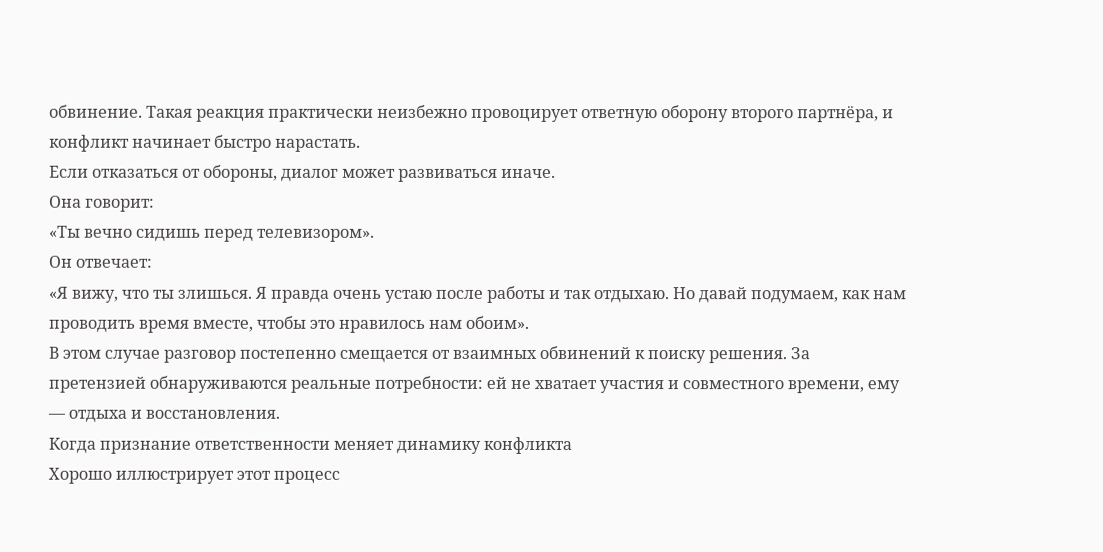обвинение. Такая реакция практически неизбежно провоцирует ответную оборону второго партнёра, и конфликт начинает быстро нарастать.
Если отказаться от обороны, диалог может развиваться иначе.
Она говорит:
«Ты вечно сидишь перед телевизором».
Он отвечает:
«Я вижу, что ты злишься. Я правда очень устаю после работы и так отдыхаю. Но давай подумаем, как нам проводить время вместе, чтобы это нравилось нам обоим».
В этом случае разговор постепенно смещается от взаимных обвинений к поиску решения. За претензией обнаруживаются реальные потребности: ей не хватает участия и совместного времени, ему — отдыха и восстановления.
Когда признание ответственности меняет динамику конфликта
Хорошо иллюстрирует этот процесс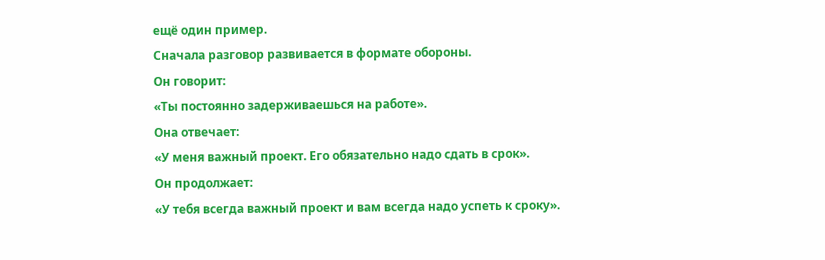ещё один пример.
Сначала разговор развивается в формате обороны.
Он говорит:
«Ты постоянно задерживаешься на работе».
Она отвечает:
«У меня важный проект. Его обязательно надо сдать в срок».
Он продолжает:
«У тебя всегда важный проект и вам всегда надо успеть к сроку».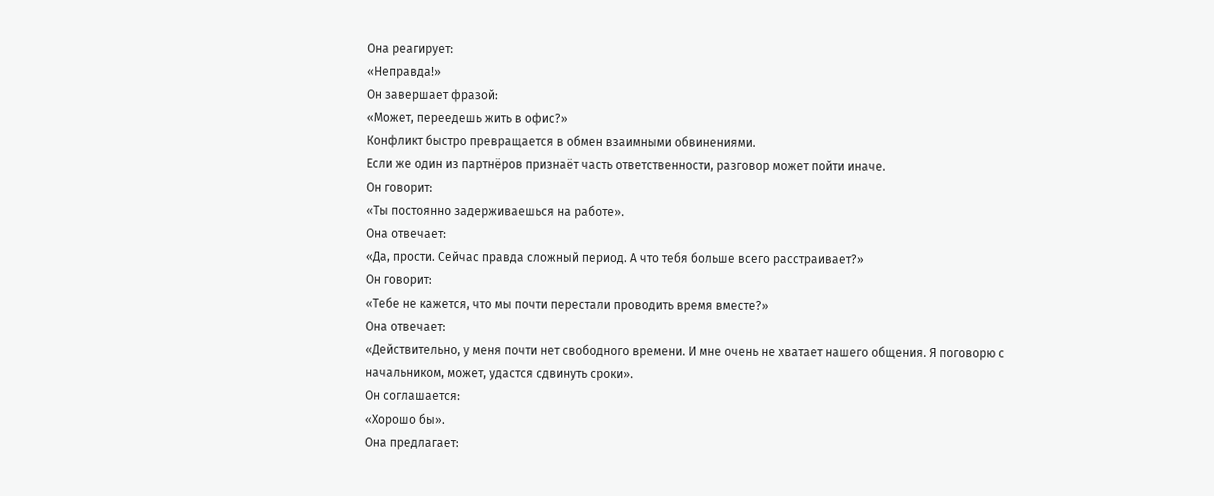Она реагирует:
«Неправда!»
Он завершает фразой:
«Может, переедешь жить в офис?»
Конфликт быстро превращается в обмен взаимными обвинениями.
Если же один из партнёров признаёт часть ответственности, разговор может пойти иначе.
Он говорит:
«Ты постоянно задерживаешься на работе».
Она отвечает:
«Да, прости. Сейчас правда сложный период. А что тебя больше всего расстраивает?»
Он говорит:
«Тебе не кажется, что мы почти перестали проводить время вместе?»
Она отвечает:
«Действительно, у меня почти нет свободного времени. И мне очень не хватает нашего общения. Я поговорю с начальником, может, удастся сдвинуть сроки».
Он соглашается:
«Хорошо бы».
Она предлагает: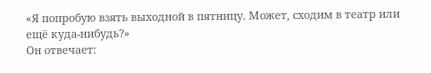«Я попробую взять выходной в пятницу. Может, сходим в театр или ещё куда-нибудь?»
Он отвечает: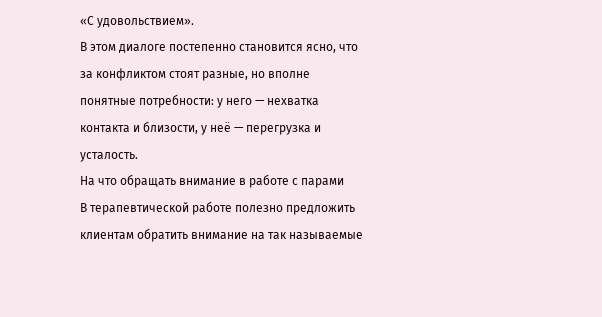«С удовольствием».
В этом диалоге постепенно становится ясно, что за конфликтом стоят разные, но вполне понятные потребности: у него — нехватка контакта и близости, у неё — перегрузка и усталость.
На что обращать внимание в работе с парами
В терапевтической работе полезно предложить клиентам обратить внимание на так называемые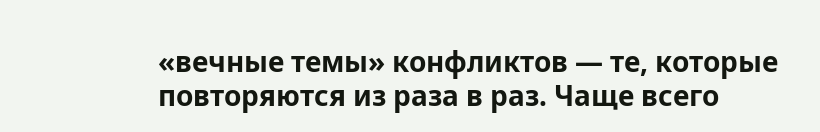«вечные темы» конфликтов — те, которые повторяются из раза в раз. Чаще всего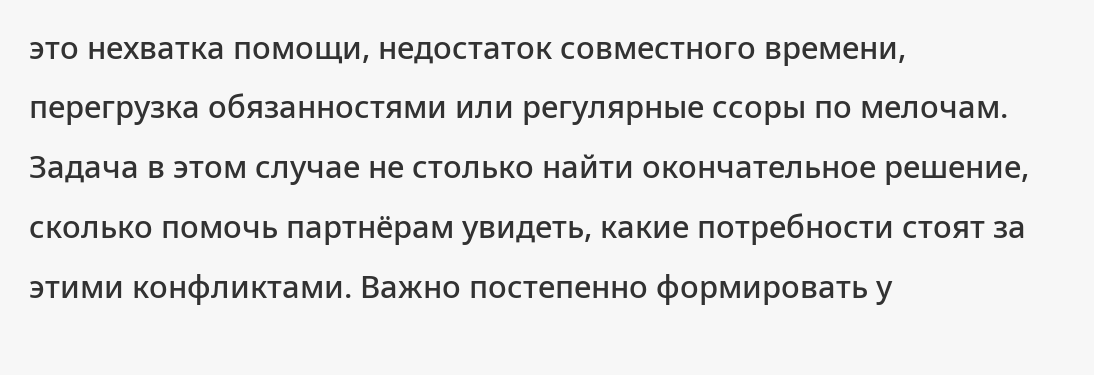это нехватка помощи, недостаток совместного времени, перегрузка обязанностями или регулярные ссоры по мелочам.
Задача в этом случае не столько найти окончательное решение, сколько помочь партнёрам увидеть, какие потребности стоят за этими конфликтами. Важно постепенно формировать у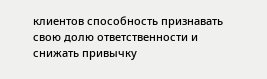клиентов способность признавать свою долю ответственности и снижать привычку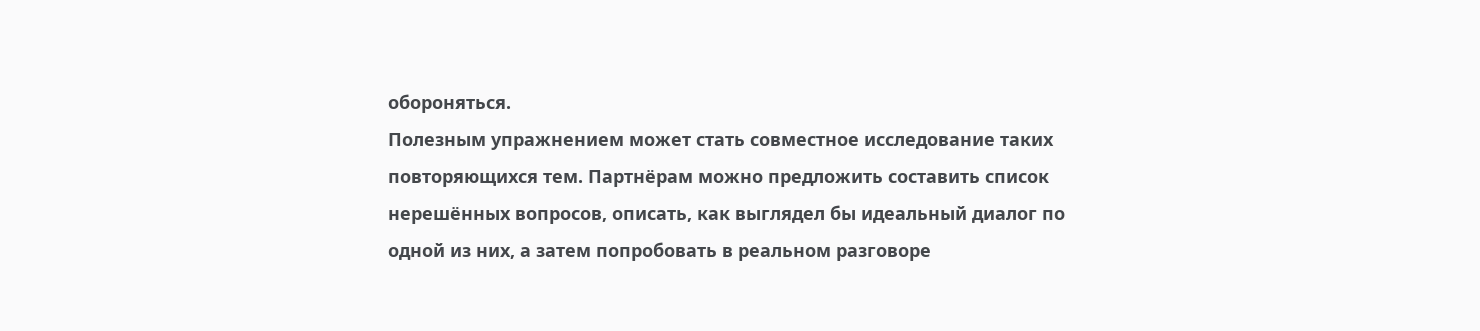обороняться.
Полезным упражнением может стать совместное исследование таких повторяющихся тем. Партнёрам можно предложить составить список нерешённых вопросов, описать, как выглядел бы идеальный диалог по одной из них, а затем попробовать в реальном разговоре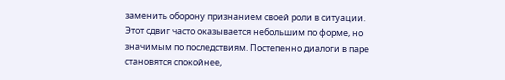заменить оборону признанием своей роли в ситуации.
Этот сдвиг часто оказывается небольшим по форме, но значимым по последствиям. Постепенно диалоги в паре становятся спокойнее,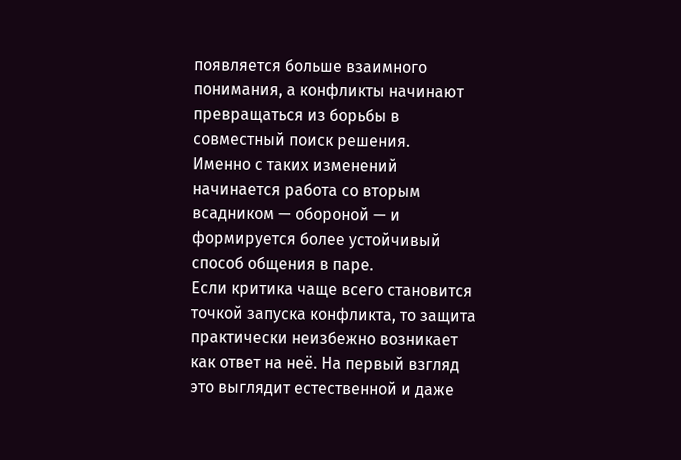появляется больше взаимного понимания, а конфликты начинают превращаться из борьбы в совместный поиск решения.
Именно с таких изменений начинается работа со вторым всадником — обороной — и формируется более устойчивый способ общения в паре.
Если критика чаще всего становится точкой запуска конфликта, то защита практически неизбежно возникает как ответ на неё. На первый взгляд это выглядит естественной и даже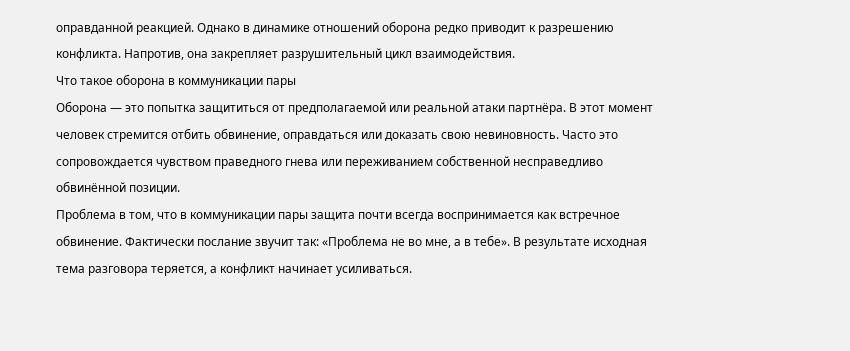оправданной реакцией. Однако в динамике отношений оборона редко приводит к разрешению конфликта. Напротив, она закрепляет разрушительный цикл взаимодействия.
Что такое оборона в коммуникации пары
Оборона — это попытка защититься от предполагаемой или реальной атаки партнёра. В этот момент человек стремится отбить обвинение, оправдаться или доказать свою невиновность. Часто это сопровождается чувством праведного гнева или переживанием собственной несправедливо обвинённой позиции.
Проблема в том, что в коммуникации пары защита почти всегда воспринимается как встречное обвинение. Фактически послание звучит так: «Проблема не во мне, а в тебе». В результате исходная тема разговора теряется, а конфликт начинает усиливаться.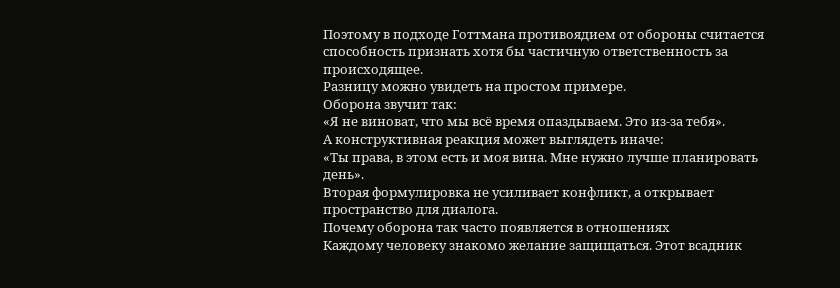Поэтому в подходе Готтмана противоядием от обороны считается способность признать хотя бы частичную ответственность за происходящее.
Разницу можно увидеть на простом примере.
Оборона звучит так:
«Я не виноват, что мы всё время опаздываем. Это из-за тебя».
А конструктивная реакция может выглядеть иначе:
«Ты права, в этом есть и моя вина. Мне нужно лучше планировать день».
Вторая формулировка не усиливает конфликт, а открывает пространство для диалога.
Почему оборона так часто появляется в отношениях
Каждому человеку знакомо желание защищаться. Этот всадник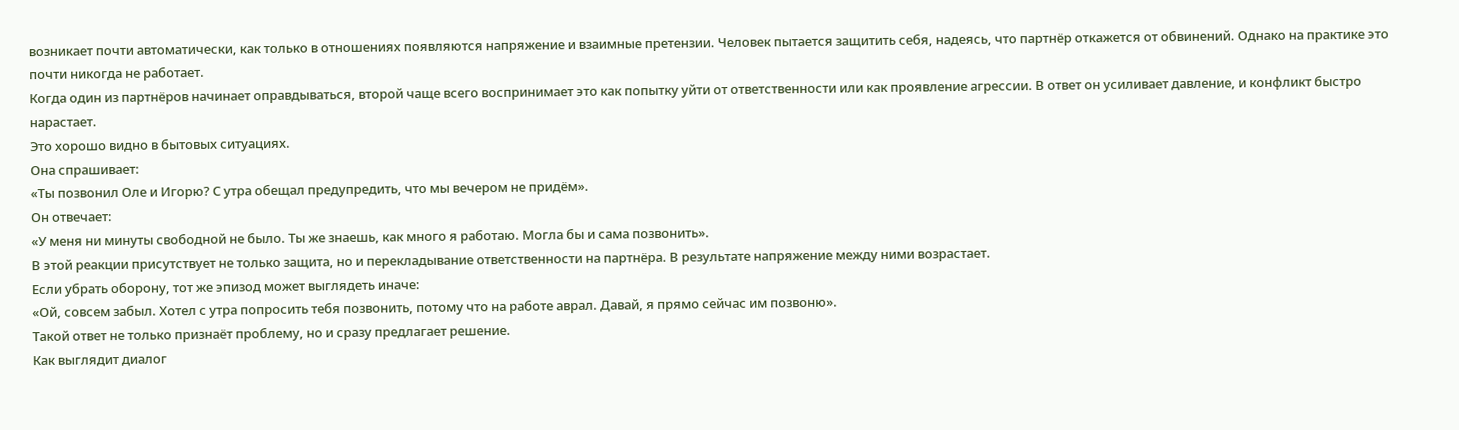возникает почти автоматически, как только в отношениях появляются напряжение и взаимные претензии. Человек пытается защитить себя, надеясь, что партнёр откажется от обвинений. Однако на практике это почти никогда не работает.
Когда один из партнёров начинает оправдываться, второй чаще всего воспринимает это как попытку уйти от ответственности или как проявление агрессии. В ответ он усиливает давление, и конфликт быстро нарастает.
Это хорошо видно в бытовых ситуациях.
Она спрашивает:
«Ты позвонил Оле и Игорю? С утра обещал предупредить, что мы вечером не придём».
Он отвечает:
«У меня ни минуты свободной не было. Ты же знаешь, как много я работаю. Могла бы и сама позвонить».
В этой реакции присутствует не только защита, но и перекладывание ответственности на партнёра. В результате напряжение между ними возрастает.
Если убрать оборону, тот же эпизод может выглядеть иначе:
«Ой, совсем забыл. Хотел с утра попросить тебя позвонить, потому что на работе аврал. Давай, я прямо сейчас им позвоню».
Такой ответ не только признаёт проблему, но и сразу предлагает решение.
Как выглядит диалог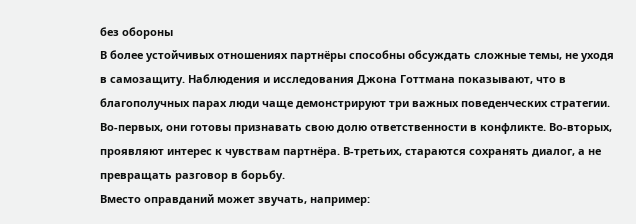без обороны
В более устойчивых отношениях партнёры способны обсуждать сложные темы, не уходя в самозащиту. Наблюдения и исследования Джона Готтмана показывают, что в благополучных парах люди чаще демонстрируют три важных поведенческих стратегии.
Во-первых, они готовы признавать свою долю ответственности в конфликте. Во-вторых, проявляют интерес к чувствам партнёра. В-третьих, стараются сохранять диалог, а не превращать разговор в борьбу.
Вместо оправданий может звучать, например: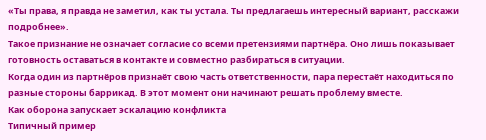«Ты права, я правда не заметил, как ты устала. Ты предлагаешь интересный вариант, расскажи подробнее».
Такое признание не означает согласие со всеми претензиями партнёра. Оно лишь показывает готовность оставаться в контакте и совместно разбираться в ситуации.
Когда один из партнёров признаёт свою часть ответственности, пара перестаёт находиться по разные стороны баррикад. В этот момент они начинают решать проблему вместе.
Как оборона запускает эскалацию конфликта
Типичный пример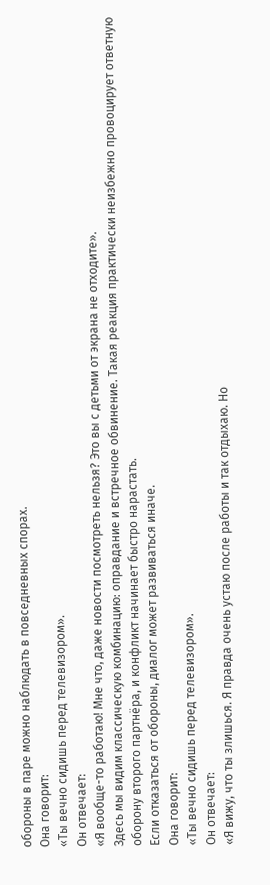обороны в паре можно наблюдать в повседневных спорах.
Она говорит:
«Ты вечно сидишь перед телевизором».
Он отвечает:
«Я вообще-то работаю! Мне что, даже новости посмотреть нельзя? Это вы с детьми от экрана не отходите».
Здесь мы видим классическую комбинацию: оправдание и встречное обвинение. Такая реакция практически неизбежно провоцирует ответную оборону второго партнёра, и конфликт начинает быстро нарастать.
Если отказаться от обороны, диалог может развиваться иначе.
Она говорит:
«Ты вечно сидишь перед телевизором».
Он отвечает:
«Я вижу, что ты злишься. Я правда очень устаю после работы и так отдыхаю. Но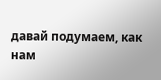давай подумаем, как нам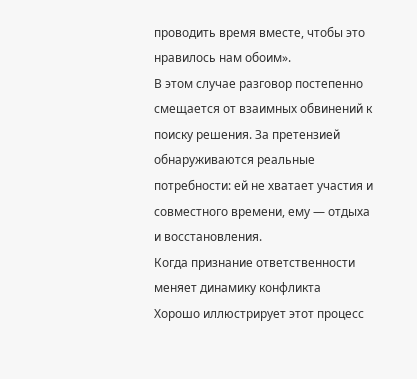проводить время вместе, чтобы это нравилось нам обоим».
В этом случае разговор постепенно смещается от взаимных обвинений к поиску решения. За претензией обнаруживаются реальные потребности: ей не хватает участия и совместного времени, ему — отдыха и восстановления.
Когда признание ответственности меняет динамику конфликта
Хорошо иллюстрирует этот процесс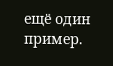ещё один пример.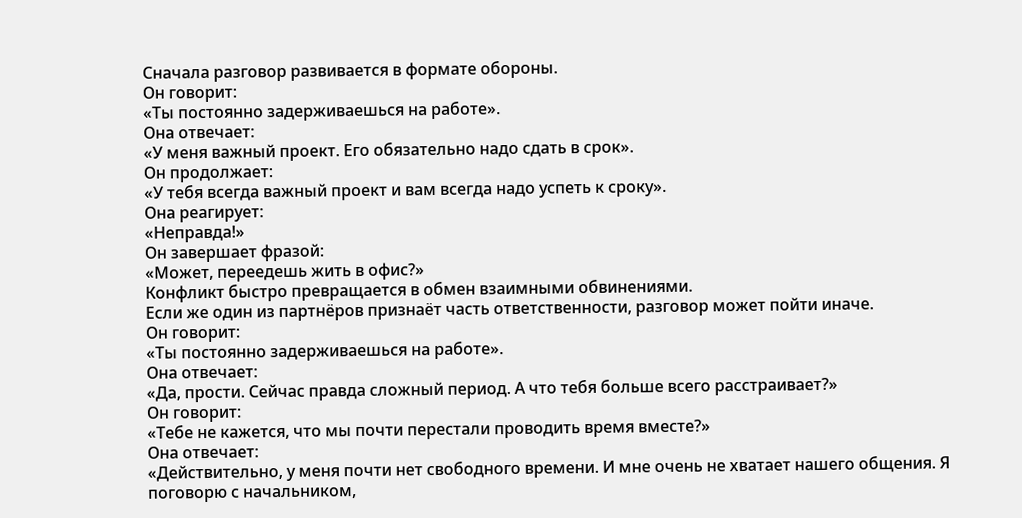Сначала разговор развивается в формате обороны.
Он говорит:
«Ты постоянно задерживаешься на работе».
Она отвечает:
«У меня важный проект. Его обязательно надо сдать в срок».
Он продолжает:
«У тебя всегда важный проект и вам всегда надо успеть к сроку».
Она реагирует:
«Неправда!»
Он завершает фразой:
«Может, переедешь жить в офис?»
Конфликт быстро превращается в обмен взаимными обвинениями.
Если же один из партнёров признаёт часть ответственности, разговор может пойти иначе.
Он говорит:
«Ты постоянно задерживаешься на работе».
Она отвечает:
«Да, прости. Сейчас правда сложный период. А что тебя больше всего расстраивает?»
Он говорит:
«Тебе не кажется, что мы почти перестали проводить время вместе?»
Она отвечает:
«Действительно, у меня почти нет свободного времени. И мне очень не хватает нашего общения. Я поговорю с начальником,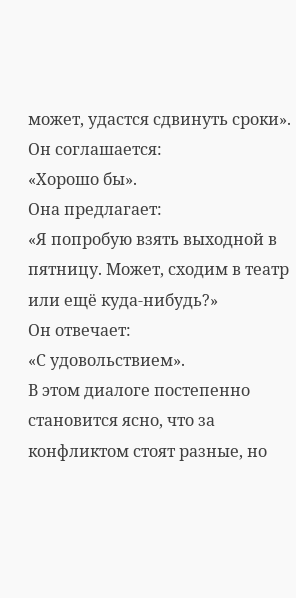может, удастся сдвинуть сроки».
Он соглашается:
«Хорошо бы».
Она предлагает:
«Я попробую взять выходной в пятницу. Может, сходим в театр или ещё куда-нибудь?»
Он отвечает:
«С удовольствием».
В этом диалоге постепенно становится ясно, что за конфликтом стоят разные, но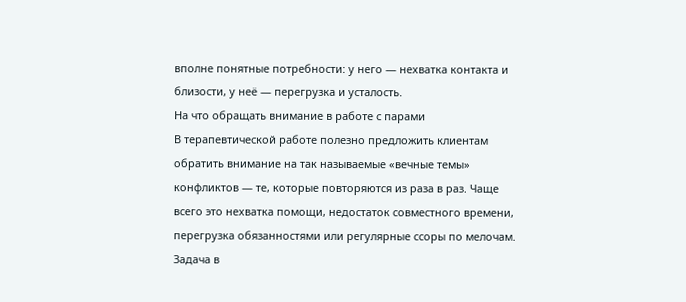вполне понятные потребности: у него — нехватка контакта и близости, у неё — перегрузка и усталость.
На что обращать внимание в работе с парами
В терапевтической работе полезно предложить клиентам обратить внимание на так называемые «вечные темы» конфликтов — те, которые повторяются из раза в раз. Чаще всего это нехватка помощи, недостаток совместного времени, перегрузка обязанностями или регулярные ссоры по мелочам.
Задача в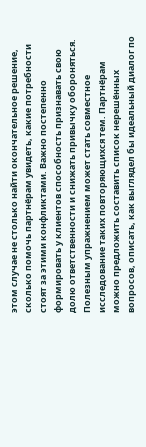этом случае не столько найти окончательное решение, сколько помочь партнёрам увидеть, какие потребности стоят за этими конфликтами. Важно постепенно формировать у клиентов способность признавать свою долю ответственности и снижать привычку обороняться.
Полезным упражнением может стать совместное исследование таких повторяющихся тем. Партнёрам можно предложить составить список нерешённых вопросов, описать, как выглядел бы идеальный диалог по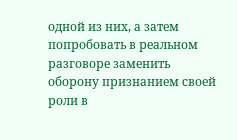одной из них, а затем попробовать в реальном разговоре заменить оборону признанием своей роли в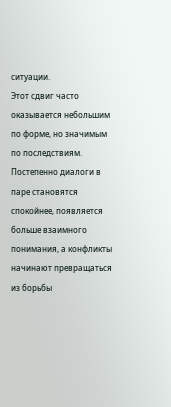ситуации.
Этот сдвиг часто оказывается небольшим по форме, но значимым по последствиям. Постепенно диалоги в паре становятся спокойнее, появляется больше взаимного понимания, а конфликты начинают превращаться из борьбы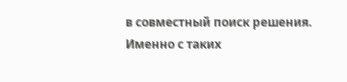в совместный поиск решения.
Именно с таких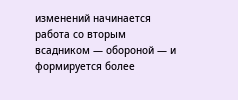изменений начинается работа со вторым всадником — обороной — и формируется более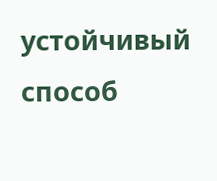устойчивый способ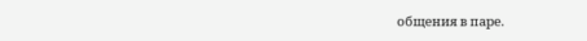общения в паре.